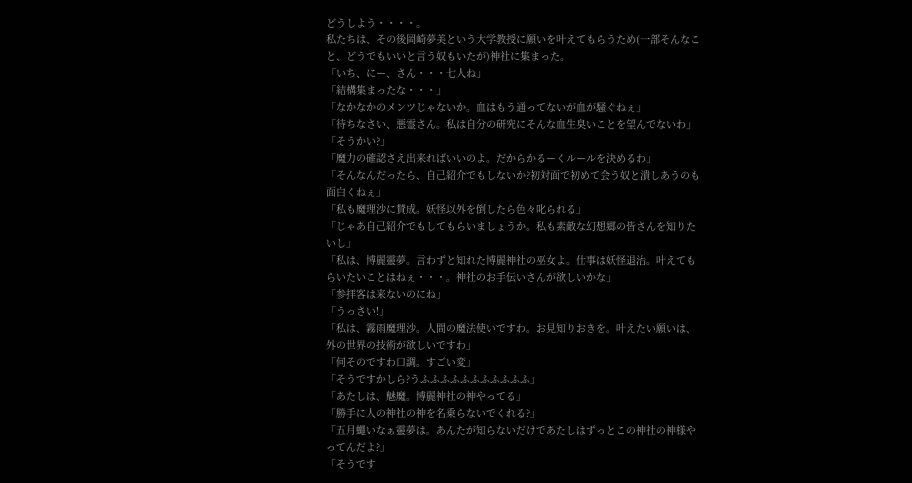どうしよう・・・・。
私たちは、その後岡崎夢美という大学教授に願いを叶えてもらうため(一部そんなこと、どうでもいいと言う奴もいたが)神社に集まった。
「いち、にー、さん・・・七人ね」
「結構集まったな・・・」
「なかなかのメンツじゃないか。血はもう通ってないが血が騒ぐねぇ」
「待ちなさい、悪霊さん。私は自分の研究にそんな血生臭いことを望んでないわ」
「そうかい?」
「魔力の確認さえ出来ればいいのよ。だからかるーくルールを決めるわ」
「そんなんだったら、自己紹介でもしないか?初対面で初めて会う奴と潰しあうのも面白くねぇ」
「私も魔理沙に賛成。妖怪以外を倒したら色々叱られる」
「じゃあ自己紹介でもしてもらいましょうか。私も素敵な幻想郷の皆さんを知りたいし」
「私は、博麗靈夢。言わずと知れた博麗神社の巫女よ。仕事は妖怪退治。叶えてもらいたいことはねぇ・・・。神社のお手伝いさんが欲しいかな」
「参拝客は来ないのにね」
「うっさい!」
「私は、霧雨魔理沙。人間の魔法使いですわ。お見知りおきを。叶えたい願いは、外の世界の技術が欲しいですわ」
「何そのですわ口調。すごい変」
「そうですかしら?うふふふふふふふふふふふ」
「あたしは、魅魔。博麗神社の神やってる」
「勝手に人の神社の神を名乗らないでくれる?」
「五月蠅いなぁ靈夢は。あんたが知らないだけであたしはずっとこの神社の神様やってんだよ?」
「そうです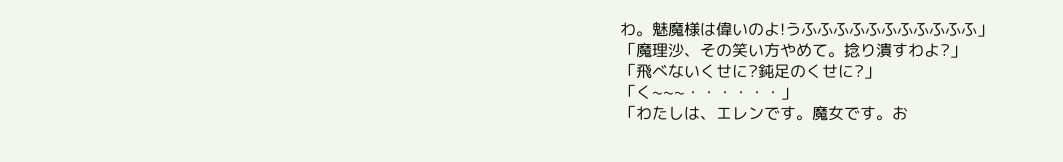わ。魅魔様は偉いのよ!うふふふふふふふふふふふ」
「魔理沙、その笑い方やめて。捻り潰すわよ?」
「飛べないくせに?鈍足のくせに?」
「く~~~・・・・・・」
「わたしは、エレンです。魔女です。お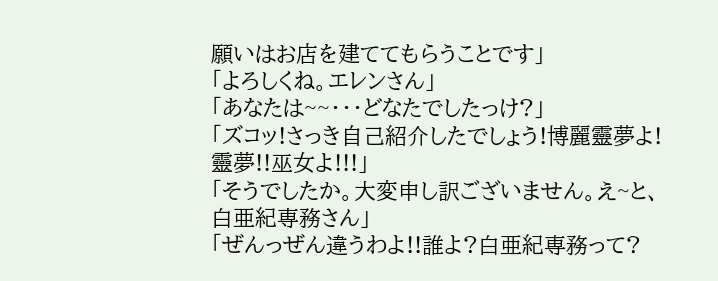願いはお店を建ててもらうことです」
「よろしくね。エレンさん」
「あなたは~~・・・どなたでしたっけ?」
「ズコッ!さっき自己紹介したでしょう!博麗靈夢よ!靈夢!!巫女よ!!!」
「そうでしたか。大変申し訳ございません。え~と、白亜紀専務さん」
「ぜんっぜん違うわよ!!誰よ?白亜紀専務って?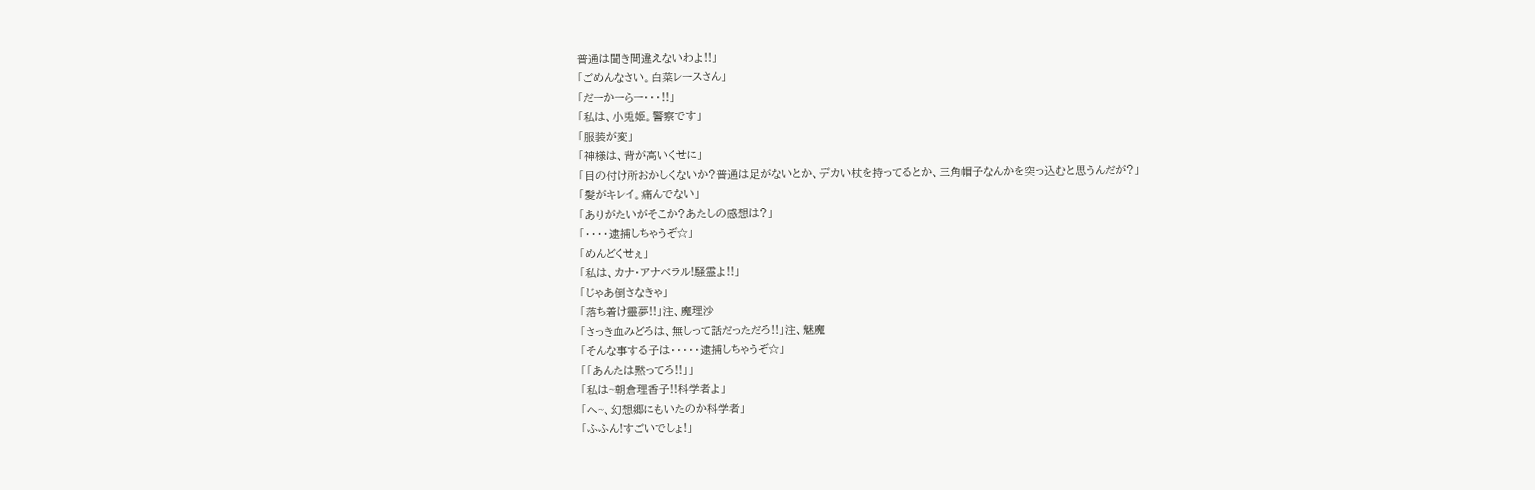普通は聞き間違えないわよ!!」
「ごめんなさい。白菜レースさん」
「だーかーらー・・・!!」
「私は、小兎姫。警察です」
「服装が変」
「神様は、背が高いくせに」
「目の付け所おかしくないか?普通は足がないとか、デカい杖を持ってるとか、三角帽子なんかを突っ込むと思うんだが?」
「髪がキレイ。痛んでない」
「ありがたいがそこか?あたしの感想は?」
「・・・・逮捕しちゃうぞ☆」
「めんどくせぇ」
「私は、カナ・アナベラル!騒霊よ!!」
「じゃあ倒さなきゃ」
「落ち着け靈夢!!」注、魔理沙
「さっき血みどろは、無しって話だっただろ!!」注、魅魔
「そんな事する子は・・・・・逮捕しちゃうぞ☆」
「「あんたは黙ってろ!!」」
「私は~朝倉理香子!!科学者よ」
「へ~、幻想郷にもいたのか科学者」
「ふふん!すごいでしょ!」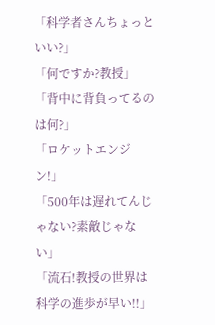「科学者さんちょっといい?」
「何ですか?教授」
「背中に背負ってるのは何?」
「ロケットエンジン!」
「500年は遅れてんじゃない?素敵じゃない」
「流石!教授の世界は科学の進歩が早い!!」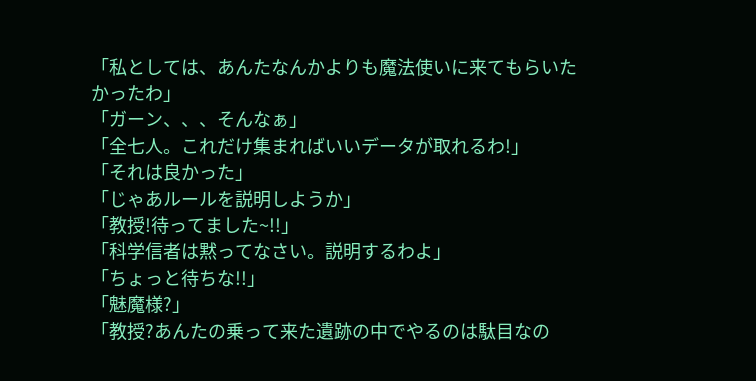「私としては、あんたなんかよりも魔法使いに来てもらいたかったわ」
「ガーン、、、そんなぁ」
「全七人。これだけ集まればいいデータが取れるわ!」
「それは良かった」
「じゃあルールを説明しようか」
「教授!待ってました~!!」
「科学信者は黙ってなさい。説明するわよ」
「ちょっと待ちな!!」
「魅魔様?」
「教授?あんたの乗って来た遺跡の中でやるのは駄目なの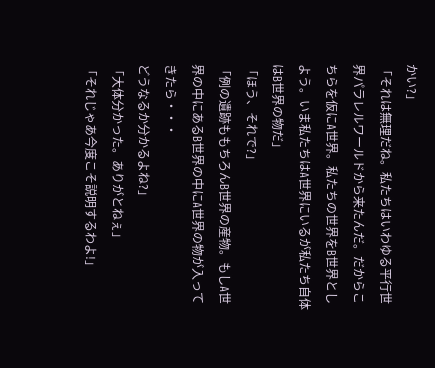かい?」
「それは無理だね。私たちはいわゆる平行世界パラレルワールドから来たんだ。だからこちらを仮にA世界。私たちの世界をB世界としよう。いま私たちはA世界にいるが私たち自体はB世界の物だ」
「ほう、それで?」
「例の遺跡ももちろんB世界の産物。もしA世界の中にあるB世界の中にA世界の物が入ってきたら・・・
どうなるか分かるよね?」
「大体分かった。ありがとねぇ」
「それじゃあ今度こそ説明するわよ!」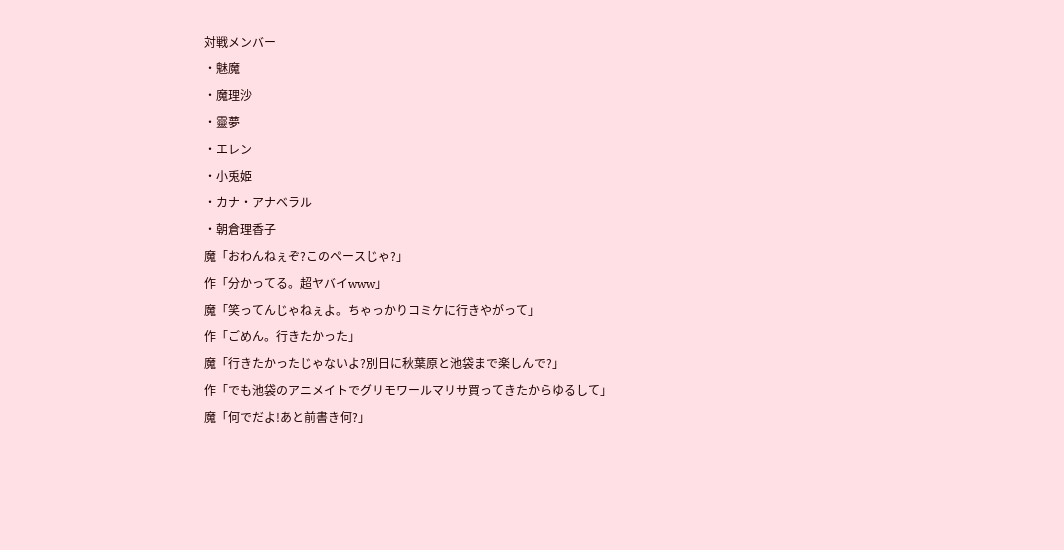対戦メンバー
・魅魔
・魔理沙
・靈夢
・エレン
・小兎姫
・カナ・アナベラル
・朝倉理香子
魔「おわんねぇぞ?このペースじゃ?」
作「分かってる。超ヤバイwww」
魔「笑ってんじゃねぇよ。ちゃっかりコミケに行きやがって」
作「ごめん。行きたかった」
魔「行きたかったじゃないよ?別日に秋葉原と池袋まで楽しんで?」
作「でも池袋のアニメイトでグリモワールマリサ買ってきたからゆるして」
魔「何でだよ!あと前書き何?」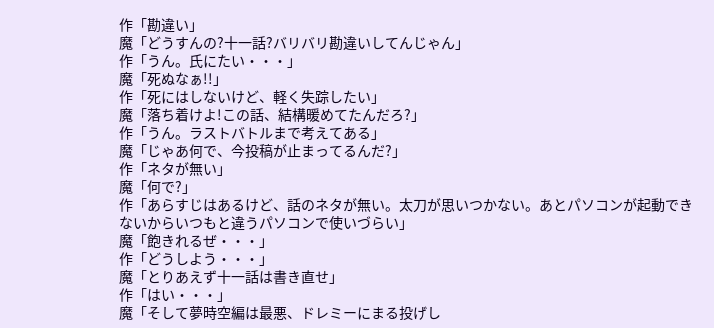作「勘違い」
魔「どうすんの?十一話?バリバリ勘違いしてんじゃん」
作「うん。氏にたい・・・」
魔「死ぬなぁ!!」
作「死にはしないけど、軽く失踪したい」
魔「落ち着けよ!この話、結構暖めてたんだろ?」
作「うん。ラストバトルまで考えてある」
魔「じゃあ何で、今投稿が止まってるんだ?」
作「ネタが無い」
魔「何で?」
作「あらすじはあるけど、話のネタが無い。太刀が思いつかない。あとパソコンが起動できないからいつもと違うパソコンで使いづらい」
魔「飽きれるぜ・・・」
作「どうしよう・・・」
魔「とりあえず十一話は書き直せ」
作「はい・・・」
魔「そして夢時空編は最悪、ドレミーにまる投げし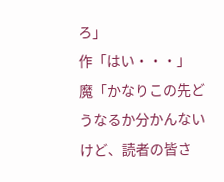ろ」
作「はい・・・」
魔「かなりこの先どうなるか分かんないけど、読者の皆さ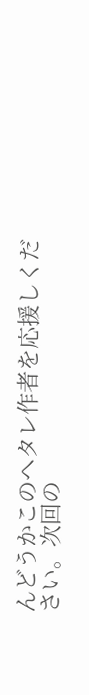んどうかこのヘタレ作者を応援しください。次回の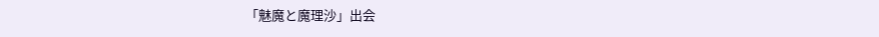「魅魔と魔理沙」出会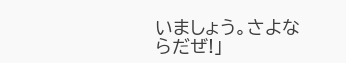いましょう。さよならだぜ!」